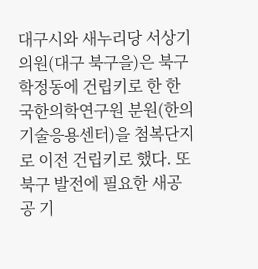대구시와 새누리당 서상기 의원(대구 북구을)은 북구 학정동에 건립키로 한 한국한의학연구원 분원(한의기술응용센터)을 첨복단지로 이전 건립키로 했다. 또 북구 발전에 필요한 새공공 기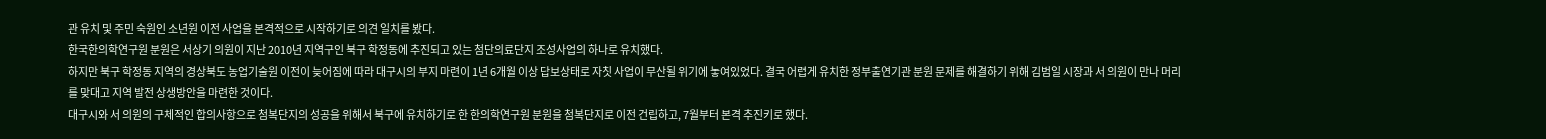관 유치 및 주민 숙원인 소년원 이전 사업을 본격적으로 시작하기로 의견 일치를 봤다.
한국한의학연구원 분원은 서상기 의원이 지난 2010년 지역구인 북구 학정동에 추진되고 있는 첨단의료단지 조성사업의 하나로 유치했다.
하지만 북구 학정동 지역의 경상북도 농업기술원 이전이 늦어짐에 따라 대구시의 부지 마련이 1년 6개월 이상 답보상태로 자칫 사업이 무산될 위기에 놓여있었다. 결국 어렵게 유치한 정부출연기관 분원 문제를 해결하기 위해 김범일 시장과 서 의원이 만나 머리를 맞대고 지역 발전 상생방안을 마련한 것이다.
대구시와 서 의원의 구체적인 합의사항으로 첨복단지의 성공을 위해서 북구에 유치하기로 한 한의학연구원 분원을 첨복단지로 이전 건립하고, 7월부터 본격 추진키로 했다.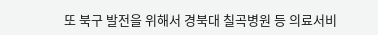또 북구 발전을 위해서 경북대 칠곡병원 등 의료서비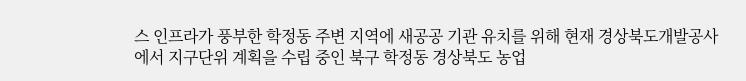스 인프라가 풍부한 학정동 주변 지역에 새공공 기관 유치를 위해 현재 경상북도개발공사에서 지구단위 계획을 수립 중인 북구 학정동 경상북도 농업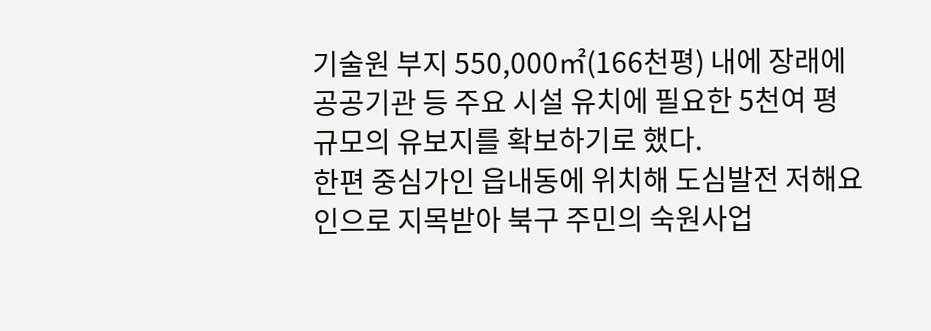기술원 부지 550,000㎡(166천평) 내에 장래에 공공기관 등 주요 시설 유치에 필요한 5천여 평 규모의 유보지를 확보하기로 했다.
한편 중심가인 읍내동에 위치해 도심발전 저해요인으로 지목받아 북구 주민의 숙원사업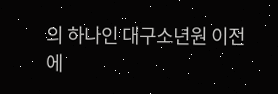의 하나인 대구소년원 이전에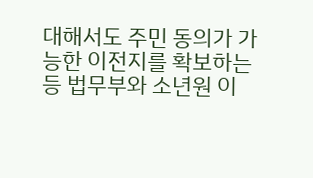대해서도 주민 동의가 가능한 이전지를 확보하는 등 법무부와 소년원 이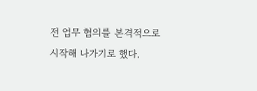전 업무 협의를 본격적으로 시작해 나가기로 했다.